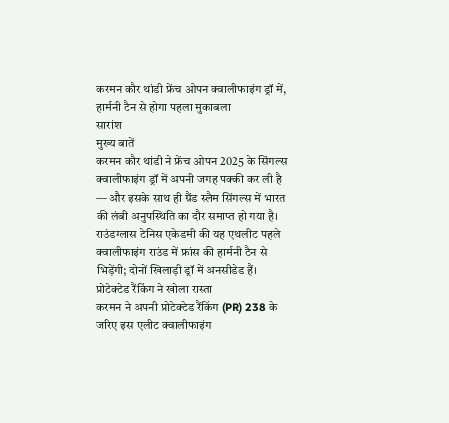करमन कौर थांडी फ्रेंच ओपन क्वालीफाइंग ड्रॉ में, हार्मनी टैन से होगा पहला मुकाबला
सारांश
मुख्य बातें
करमन कौर थांडी ने फ्रेंच ओपन 2025 के सिंगल्स क्वालीफाइंग ड्रॉ में अपनी जगह पक्की कर ली है — और इसके साथ ही ग्रैंड स्लैम सिंगल्स में भारत की लंबी अनुपस्थिति का दौर समाप्त हो गया है। राउंडग्लास टेनिस एकेडमी की यह एथलीट पहले क्वालीफाइंग राउंड में फ्रांस की हार्मनी टैन से भिड़ेंगी; दोनों खिलाड़ी ड्रॉ में अनसीडेड हैं।
प्रोटेक्टेड रैंकिंग ने खोला रास्ता
करमन ने अपनी प्रोटेक्टेड रैंकिंग (PR) 238 के जरिए इस एलीट क्वालीफाइंग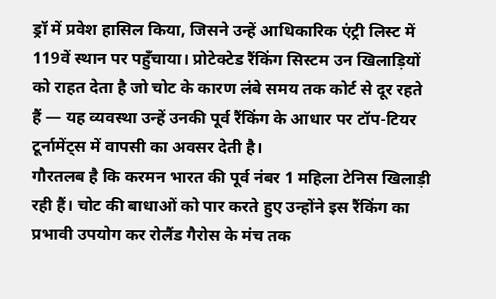ड्रॉ में प्रवेश हासिल किया, जिसने उन्हें आधिकारिक एंट्री लिस्ट में 119वें स्थान पर पहुँचाया। प्रोटेक्टेड रैंकिंग सिस्टम उन खिलाड़ियों को राहत देता है जो चोट के कारण लंबे समय तक कोर्ट से दूर रहते हैं — यह व्यवस्था उन्हें उनकी पूर्व रैंकिंग के आधार पर टॉप-टियर टूर्नामेंट्स में वापसी का अवसर देती है।
गौरतलब है कि करमन भारत की पूर्व नंबर 1 महिला टेनिस खिलाड़ी रही हैं। चोट की बाधाओं को पार करते हुए उन्होंने इस रैंकिंग का प्रभावी उपयोग कर रोलैंड गैरोस के मंच तक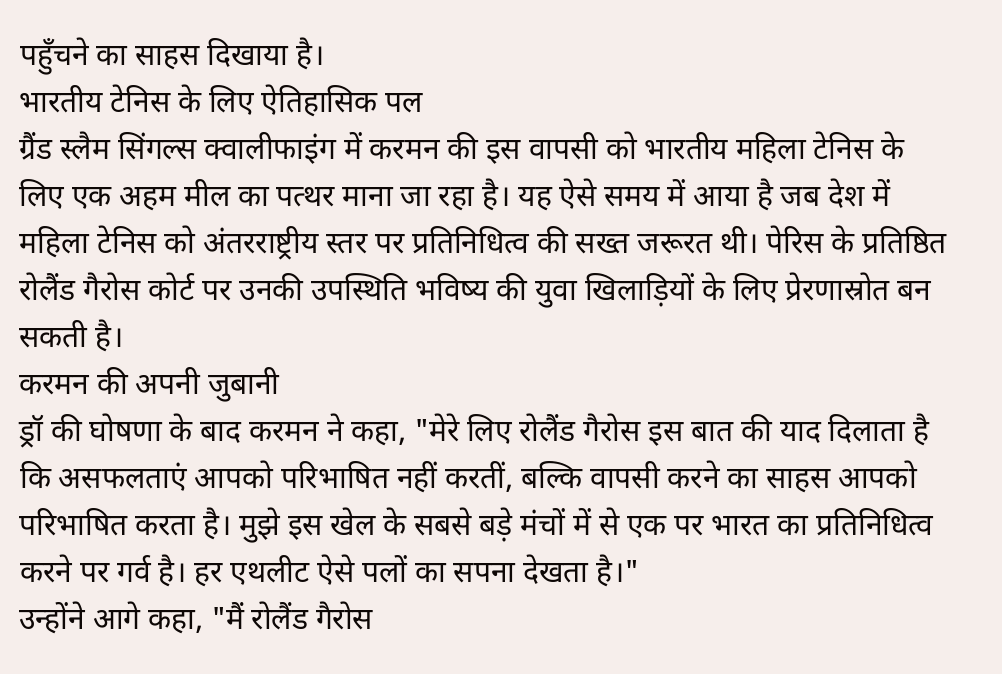पहुँचने का साहस दिखाया है।
भारतीय टेनिस के लिए ऐतिहासिक पल
ग्रैंड स्लैम सिंगल्स क्वालीफाइंग में करमन की इस वापसी को भारतीय महिला टेनिस के लिए एक अहम मील का पत्थर माना जा रहा है। यह ऐसे समय में आया है जब देश में महिला टेनिस को अंतरराष्ट्रीय स्तर पर प्रतिनिधित्व की सख्त जरूरत थी। पेरिस के प्रतिष्ठित रोलैंड गैरोस कोर्ट पर उनकी उपस्थिति भविष्य की युवा खिलाड़ियों के लिए प्रेरणास्रोत बन सकती है।
करमन की अपनी जुबानी
ड्रॉ की घोषणा के बाद करमन ने कहा, "मेरे लिए रोलैंड गैरोस इस बात की याद दिलाता है कि असफलताएं आपको परिभाषित नहीं करतीं, बल्कि वापसी करने का साहस आपको परिभाषित करता है। मुझे इस खेल के सबसे बड़े मंचों में से एक पर भारत का प्रतिनिधित्व करने पर गर्व है। हर एथलीट ऐसे पलों का सपना देखता है।"
उन्होंने आगे कहा, "मैं रोलैंड गैरोस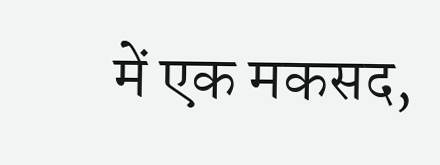में एक मकसद,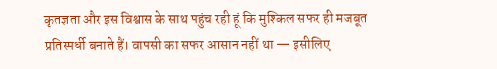कृतज्ञता और इस विश्वास के साथ पहुंच रही हूं कि मुश्किल सफर ही मजबूत प्रतिस्पर्धी बनाते हैं। वापसी का सफर आसान नहीं था — इसीलिए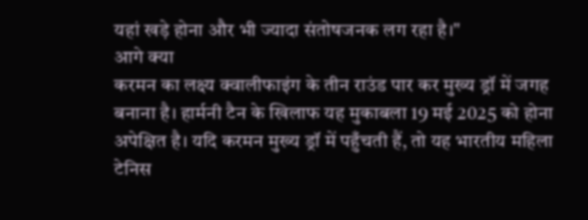यहां खड़े होना और भी ज्यादा संतोषजनक लग रहा है।"
आगे क्या
करमन का लक्ष्य क्वालीफाइंग के तीन राउंड पार कर मुख्य ड्रॉ में जगह बनाना है। हार्मनी टैन के खिलाफ यह मुकाबला 19 मई 2025 को होना अपेक्षित है। यदि करमन मुख्य ड्रॉ में पहुँचती हैं, तो यह भारतीय महिला टेनिस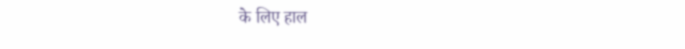के लिए हाल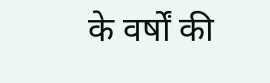के वर्षों की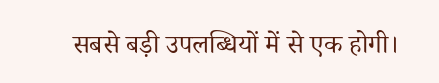सबसे बड़ी उपलब्धियों में से एक होगी।